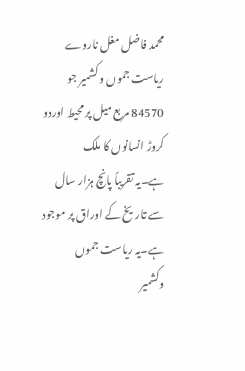محمد فاضل مغل ناروے
ریاست جموں و کشمیر جو 84570 مربع میل پر محیط اوردو کروڑ انسانوں کا ملک
ہے۔یہ تقریباً پانچ ہزار سال سے تاریخ کے اوراق پر موجود ہے۔یہ ریاست جموں
وکشمیر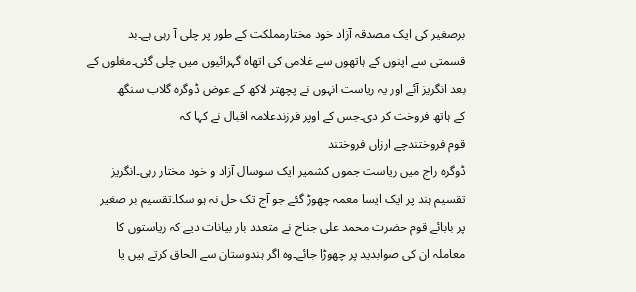برصغیر کی ایک مصدقہ آزاد خود مختارمملکت کے طور پر چلی آ رہی ہے۔بد
قسمتی سے اپنوں کے ہاتھوں سے غلامی کی اتھاہ گہرائیوں میں چلی گئی۔مغلوں کے
بعد انگریز آئے اور یہ ریاست انہوں نے پچھتر لاکھ کے عوض ڈوگرہ گلاب سنگھ
کے ہاتھ فروخت کر دی۔جس کے اوپر فرزندعلامہ اقبال نے کہا کہ
قوم فروختندچے ارزاں فروختند
ڈوگرہ راج میں ریاست جموں کشمیر ایک سوسال آزاد و خود مختار رہی۔انگریز
تقسیم ہند پر ایک ایسا معمہ چھوڑ گئے جو آج تک حل نہ ہو سکا۔تقسیم بر صغیر
پر بابائے قوم حضرت محمد علی جناح نے متعدد بار بیانات دیے کہ ریاستوں کا
معاملہ ان کی صوابدید پر چھوڑا جائے۔وہ اگر ہندوستان سے الحاق کرتے ہیں یا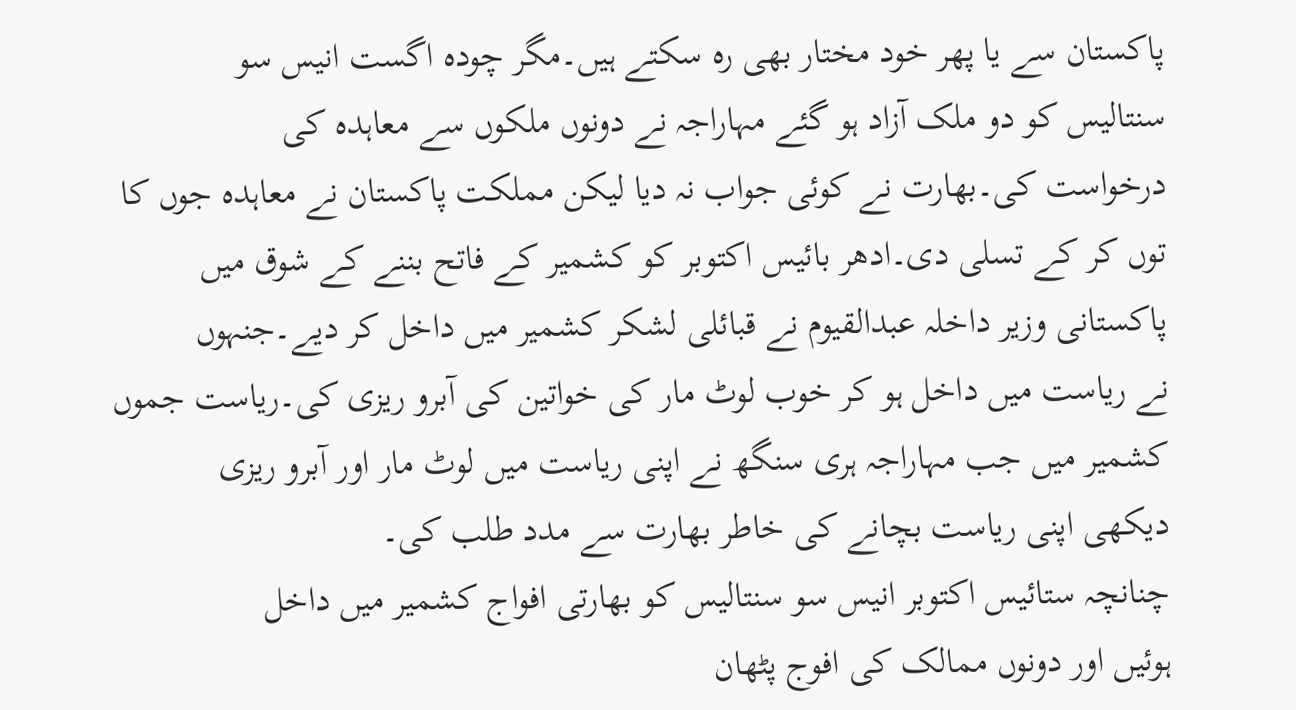پاکستان سے یا پھر خود مختار بھی رہ سکتے ہیں۔مگر چودہ اگست انیس سو
سنتالیس کو دو ملک آزاد ہو گئے مہاراجہ نے دونوں ملکوں سے معاہدہ کی
درخواست کی۔بھارت نے کوئی جواب نہ دیا لیکن مملکت پاکستان نے معاہدہ جوں کا
توں کر کے تسلی دی۔ادھر بائیس اکتوبر کو کشمیر کے فاتح بننے کے شوق میں
پاکستانی وزیر داخلہ عبدالقیوم نے قبائلی لشکر کشمیر میں داخل کر دیے۔جنہوں
نے ریاست میں داخل ہو کر خوب لوٹ مار کی خواتین کی آبرو ریزی کی۔ریاست جموں
کشمیر میں جب مہاراجہ ہری سنگھ نے اپنی ریاست میں لوٹ مار اور آبرو ریزی
دیکھی اپنی ریاست بچانے کی خاطر بھارت سے مدد طلب کی۔
چنانچہ ستائیس اکتوبر انیس سو سنتالیس کو بھارتی افواج کشمیر میں داخل
ہوئیں اور دونوں ممالک کی افوج پٹھان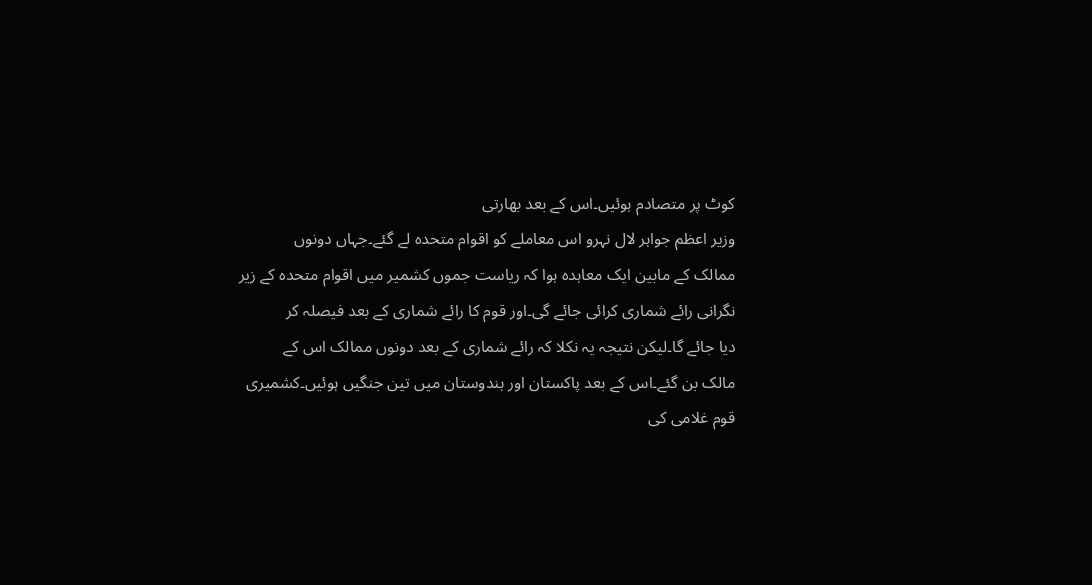کوٹ پر متصادم ہوئیں۔اس کے بعد بھارتی
وزیر اعظم جواہر لال نہرو اس معاملے کو اقوام متحدہ لے گئے۔جہاں دونوں
ممالک کے مابین ایک معاہدہ ہوا کہ ریاست جموں کشمیر میں اقوام متحدہ کے زیر
نگرانی رائے شماری کرائی جائے گی۔اور قوم کا رائے شماری کے بعد فیصلہ کر
دیا جائے گا۔لیکن نتیجہ یہ نکلا کہ رائے شماری کے بعد دونوں ممالک اس کے
مالک بن گئے۔اس کے بعد پاکستان اور ہندوستان میں تین جنگیں ہوئیں۔کشمیری
قوم غلامی کی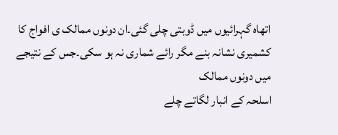اتھاہ گہرائیوں میں ڈوبتی چلی گئی۔ان دونوں ممالک ی افواج کا
کشمیری نشانہ بنے مگر رائے شماری نہ ہو سکی۔جس کے نتیجے میں دونوں ممالک
اسلحہ کے انبار لگاتے چلے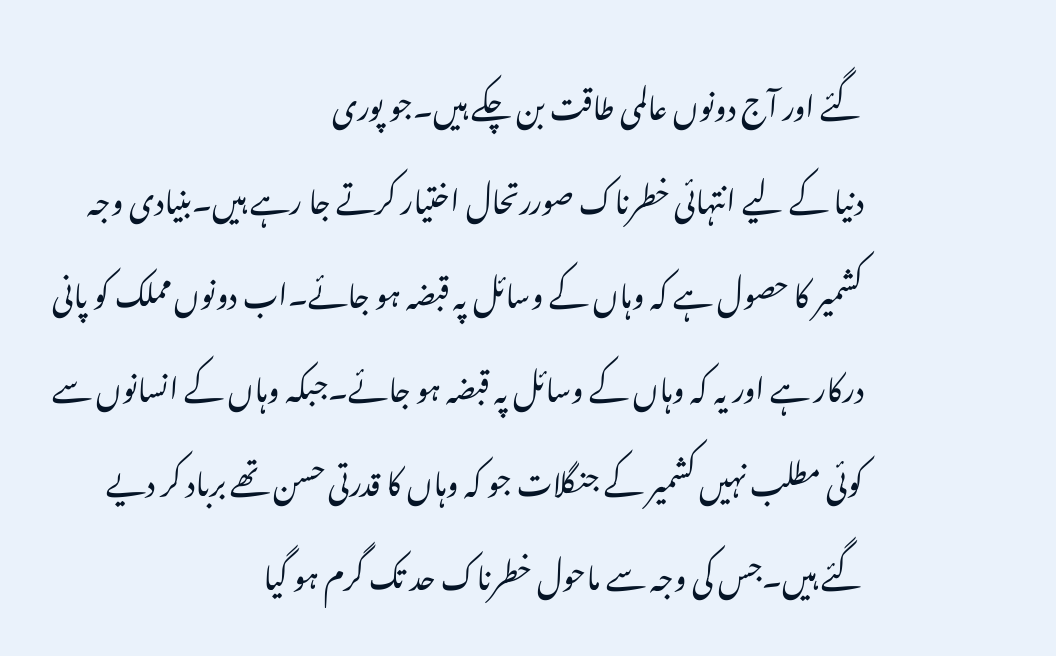گئے اور آج دونوں عالمی طاقت بن چکے ہیں۔جو پوری
دنیا کے لیے انتہائی خطرناک صوررتحال اختیار کرتے جا رہے ہیں۔بنیادی وجہ
کشمیر کا حصول ہے کہ وہاں کے وسائل پہ قبضہ ہو جائے۔اب دونوں مملک کو پانی
درکار ہے اور یہ کہ وہاں کے وسائل پہ قبضہ ہو جائے۔جبکہ وہاں کے انسانوں سے
کوئی مطلب نہیں کشمیر کے جنگلات جو کہ وہاں کا قدرتی حسن تھے برباد کر دیے
گئے ہیں۔جس کی وجہ سے ماحول خطرناک حد تک گرم ہو گیا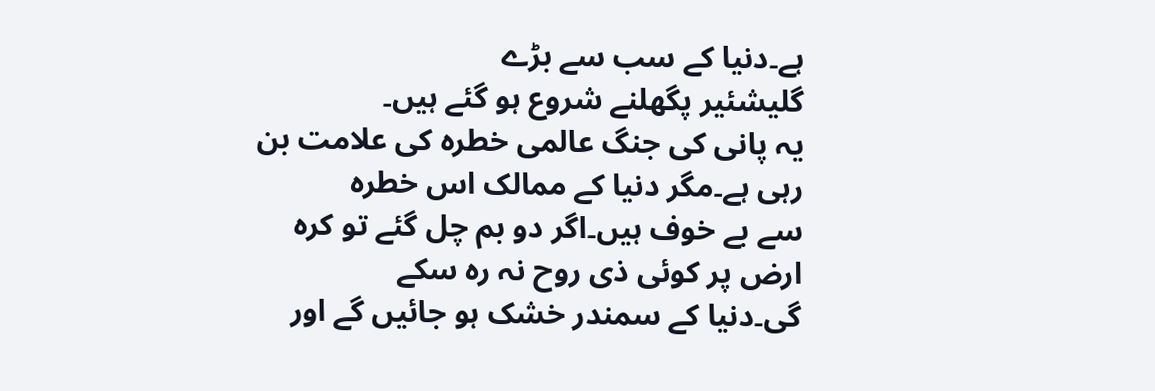ہے۔دنیا کے سب سے بڑے
گلیشئیر پگھلنے شروع ہو گئے ہیں۔
یہ پانی کی جنگ عالمی خطرہ کی علامت بن رہی ہے۔مگر دنیا کے ممالک اس خطرہ
سے بے خوف ہیں۔اگر دو بم چل گئے تو کرہ ارض پر کوئی ذی روح نہ رہ سکے
گی۔دنیا کے سمندر خشک ہو جائیں گے اور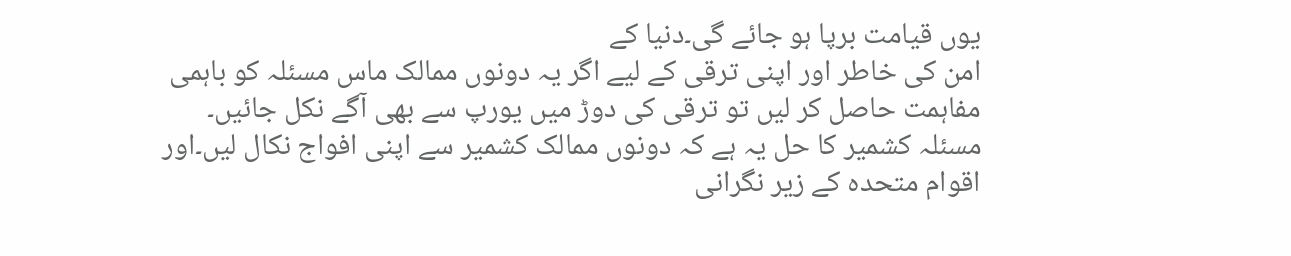یوں قیامت برپا ہو جائے گی۔دنیا کے
امن کی خاطر اور اپنی ترقی کے لیے اگر یہ دونوں ممالک ماس مسئلہ کو باہمی
مفاہمت حاصل کر لیں تو ترقی کی دوڑ میں یورپ سے بھی آگے نکل جائیں۔
مسئلہ کشمیر کا حل یہ ہے کہ دونوں ممالک کشمیر سے اپنی افواج نکال لیں۔اور
اقوام متحدہ کے زیر نگرانی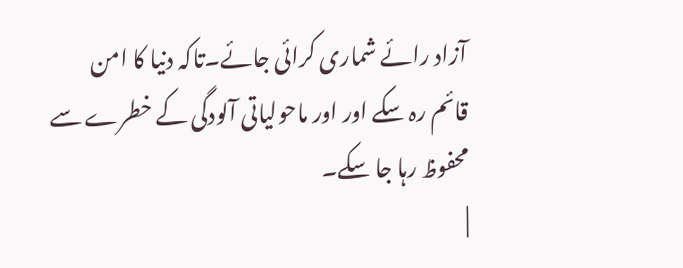آزاد رائے شماری کرائی جائے۔تاکہ دنیا کا امن
قائم رہ سکے اور اور ماحولیاتی آلودگی کے خطرے سے محفوظ رہا جا سکے۔
|